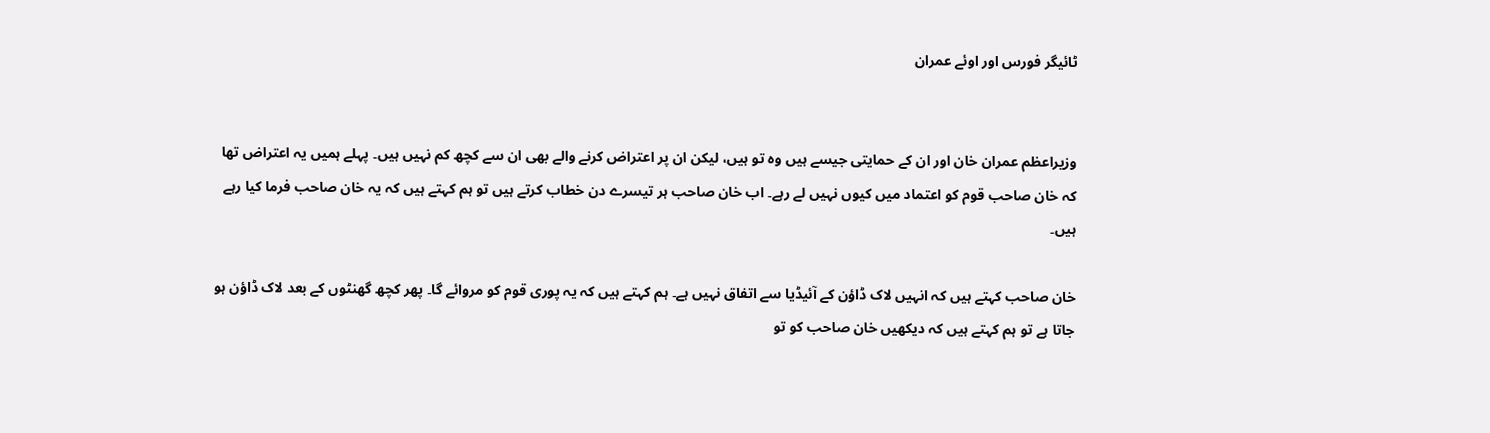ٹائیگر فورس اور اوئے عمران


وزیراعظم عمران خان اور ان کے حمایتی جیسے ہیں وہ تو ہیں، لیکن ان پر اعتراض کرنے والے بھی ان سے کچھ کم نہیں ہیں۔ پہلے ہمیں یہ اعتراض تھا کہ خان صاحب قوم کو اعتماد میں کیوں نہیں لے رہے۔ اب خان صاحب ہر تیسرے دن خطاب کرتے ہیں تو ہم کہتے ہیں کہ یہ خان صاحب فرما کیا رہے ہیں۔

خان صاحب کہتے ہیں کہ انہیں لاک ڈاؤن کے آئیڈیا سے اتفاق نہیں ہے۔ ہم کہتے ہیں کہ یہ پوری قوم کو مروائے گا۔ پھر کچھ گھنٹوں کے بعد لاک ڈاؤن ہو جاتا ہے تو ہم کہتے ہیں کہ دیکھیں خان صاحب کو تو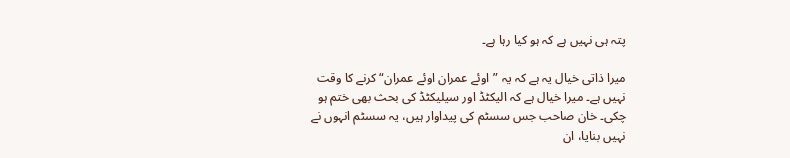پتہ ہی نہیں ہے کہ ہو کیا رہا ہے۔

میرا ذاتی خیال یہ ہے کہ یہ ”اوئے عمران اوئے عمران“ کرنے کا وقت نہیں ہے۔ میرا خیال ہے کہ الیکٹڈ اور سیلیکٹڈ کی بحث بھی ختم ہو چکی۔ خان صاحب جس سسٹم کی پیداوار ہیں، یہ سسٹم انہوں نے نہیں بنایا، ان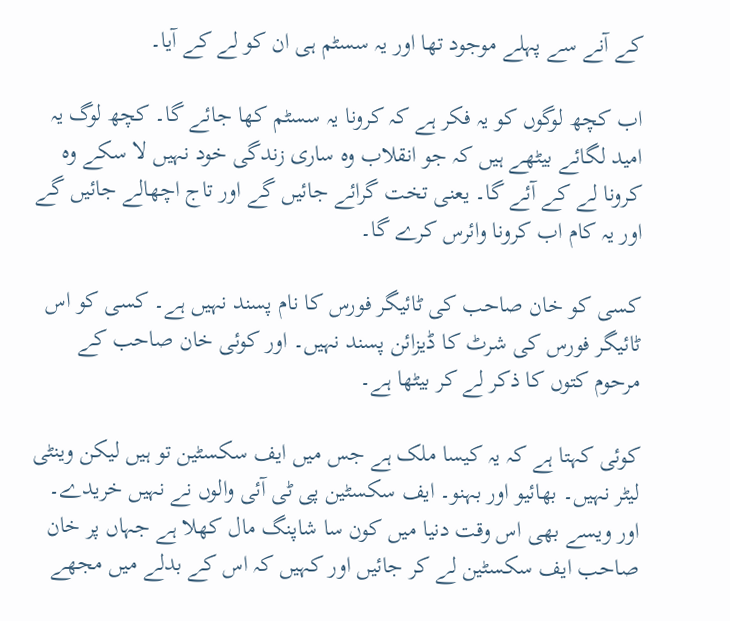کے آنے سے پہلے موجود تھا اور یہ سسٹم ہی ان کو لے کے آیا۔

اب کچھ لوگوں کو یہ فکر ہے کہ کرونا یہ سسٹم کھا جائے گا۔ کچھ لوگ یہ امید لگائے بیٹھے ہیں کہ جو انقلاب وہ ساری زندگی خود نہیں لا سکے وہ کرونا لے کے آئے گا۔ یعنی تخت گرائے جائیں گے اور تاج اچھالے جائیں گے اور یہ کام اب کرونا وائرس کرے گا۔

کسی کو خان صاحب کی ٹائیگر فورس کا نام پسند نہیں ہے۔ کسی کو اس ٹائیگر فورس کی شرٹ کا ڈیزائن پسند نہیں۔ اور کوئی خان صاحب کے مرحوم کتوں کا ذکر لے کر بیٹھا ہے۔

کوئی کہتا ہے کہ یہ کیسا ملک ہے جس میں ایف سکسٹین تو ہیں لیکن وینٹی لیٹر نہیں۔ بھائیو اور بہنو۔ ایف سکسٹین پی ٹی آئی والوں نے نہیں خریدے۔ اور ویسے بھی اس وقت دنیا میں کون سا شاپنگ مال کھلا ہے جہاں پر خان صاحب ایف سکسٹین لے کر جائیں اور کہیں کہ اس کے بدلے میں مجھے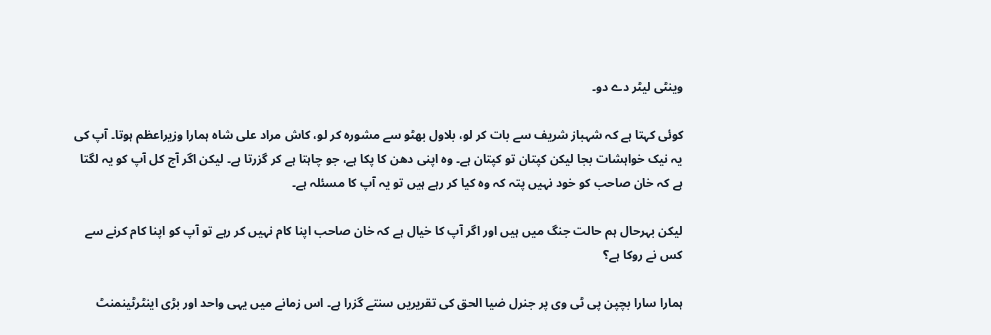وینٹی لیٹر دے دو۔

کوئی کہتا ہے کہ شہباز شریف سے بات کر لو، بلاول بھٹو سے مشورہ کر لو، کاش مراد علی شاہ ہمارا وزیراعظم ہوتا۔ آپ کی یہ نیک خواہشات بجا لیکن کپتان تو کپتان ہے۔ وہ اپنی دھن کا پکا ہے، جو چاہتا ہے کر گزرتا ہے۔ لیکن اگر آج کل آپ کو یہ لگتا ہے کہ خان صاحب کو خود نہیں پتہ کہ وہ کیا کر رہے ہیں تو یہ آپ کا مسئلہ ہے۔

لیکن بہرحال ہم حالت جنگ میں ہیں اور اگر آپ کا خیال ہے کہ خان صاحب اپنا کام نہیں کر رہے تو آپ کو اپنا کام کرنے سے کس نے روکا ہے؟

ہمارا سارا بچپن پی ٹی وی پر جنرل ضیا الحق کی تقریریں سنتے گزرا ہے۔ اس زمانے میں یہی واحد اور بڑی اینٹرٹینمنٹ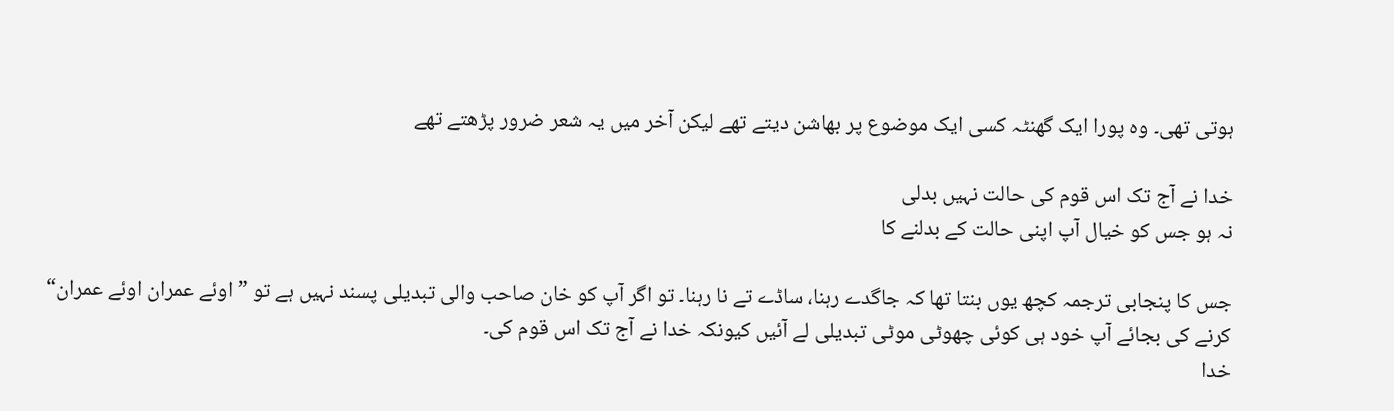ہوتی تھی۔ وہ پورا ایک گھنٹہ کسی ایک موضوع پر بھاشن دیتے تھے لیکن آخر میں یہ شعر ضرور پڑھتے تھے

خدا نے آج تک اس قوم کی حالت نہیں بدلی
نہ ہو جس کو خیال آپ اپنی حالت کے بدلنے کا

جس کا پنجابی ترجمہ کچھ یوں بنتا تھا کہ جاگدے رہنا، ساڈے تے نا رہنا۔ تو اگر آپ کو خان صاحب والی تبدیلی پسند نہیں ہے تو ”اوئے عمران اوئے عمران“ کرنے کی بجائے آپ خود ہی کوئی چھوٹی موٹی تبدیلی لے آئیں کیونکہ خدا نے آج تک اس قوم کی۔
خدا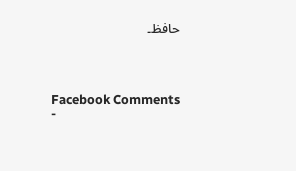حافظ۔




Facebook Comments -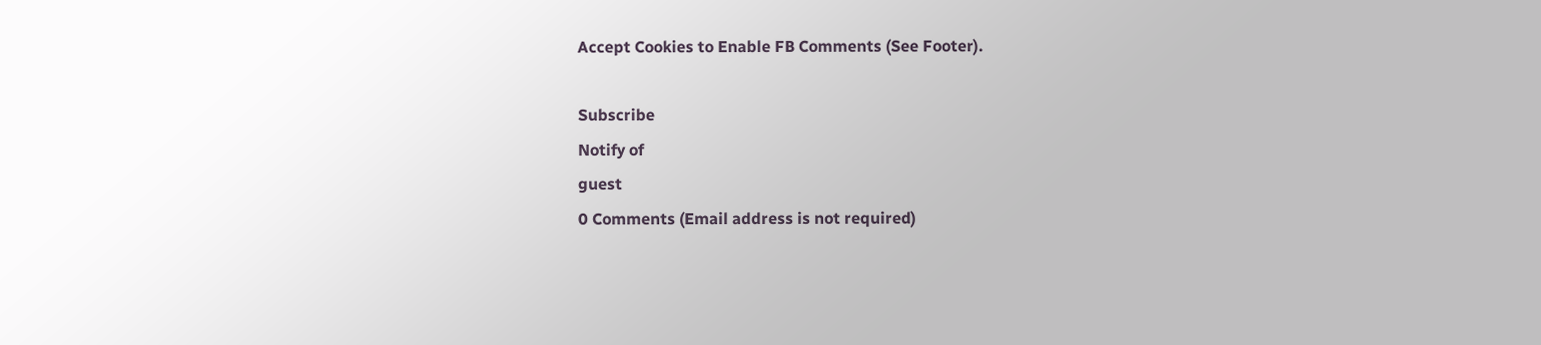Accept Cookies to Enable FB Comments (See Footer).

Subscribe
Notify of
guest
0 Comments (Email address is not required)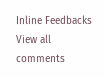Inline Feedbacks
View all comments